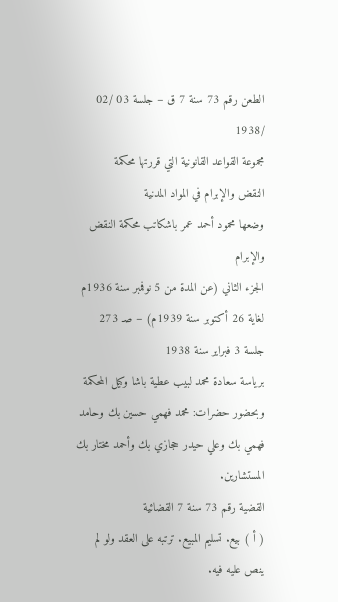الطعن رقم 73 سنة 7 ق – جلسة 03 /02 /1938
مجموعة القواعد القانونية التي قررتها محكمة
النقض والإبرام في المواد المدنية
وضعها محمود أحمد عمر باشكاتب محكمة النقض والإبرام
الجزء الثاني (عن المدة من 5 نوفمبر سنة 1936م لغاية 26 أكتوبر سنة 1939م) – صـ 273
جلسة 3 فبراير سنة 1938
برياسة سعادة محمد لبيب عطية باشا وكيل المحكمة وبحضور حضرات: محمد فهمي حسين بك وحامد فهمي بك وعلي حيدر حجازي بك وأحمد مختار بك المستشارين.
القضية رقم 73 سنة 7 القضائية
( أ ) بيع. تسليم المبيع. ترتبه على العقد ولو لم ينص عليه فيه.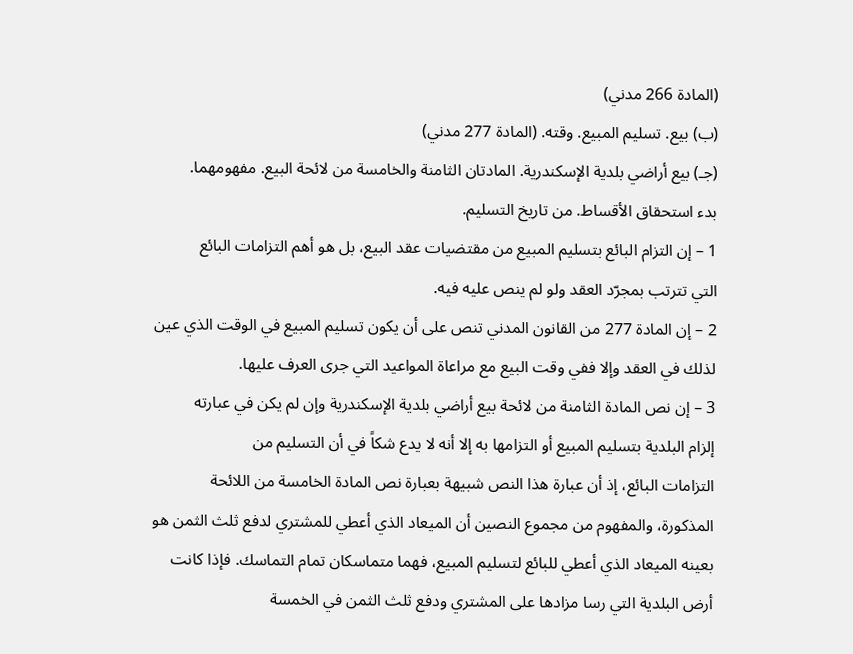(المادة 266 مدني)
(ب) بيع. تسليم المبيع. وقته. (المادة 277 مدني)
(جـ) بيع أراضي بلدية الإسكندرية. المادتان الثامنة والخامسة من لائحة البيع. مفهومهما.
بدء استحقاق الأقساط. من تاريخ التسليم.
1 – إن التزام البائع بتسليم المبيع من مقتضيات عقد البيع، بل هو أهم التزامات البائع
التي تترتب بمجرّد العقد ولو لم ينص عليه فيه.
2 – إن المادة 277 من القانون المدني تنص على أن يكون تسليم المبيع في الوقت الذي عين
لذلك في العقد وإلا ففي وقت البيع مع مراعاة المواعيد التي جرى العرف عليها.
3 – إن نص المادة الثامنة من لائحة بيع أراضي بلدية الإسكندرية وإن لم يكن في عبارته
إلزام البلدية بتسليم المبيع أو التزامها به إلا أنه لا يدع شكاً في أن التسليم من
التزامات البائع، إذ أن عبارة هذا النص شبيهة بعبارة نص المادة الخامسة من اللائحة
المذكورة، والمفهوم من مجموع النصين أن الميعاد الذي أعطي للمشتري لدفع ثلث الثمن هو
بعينه الميعاد الذي أعطي للبائع لتسليم المبيع، فهما متماسكان تمام التماسك. فإذا كانت
أرض البلدية التي رسا مزادها على المشتري ودفع ثلث الثمن في الخمسة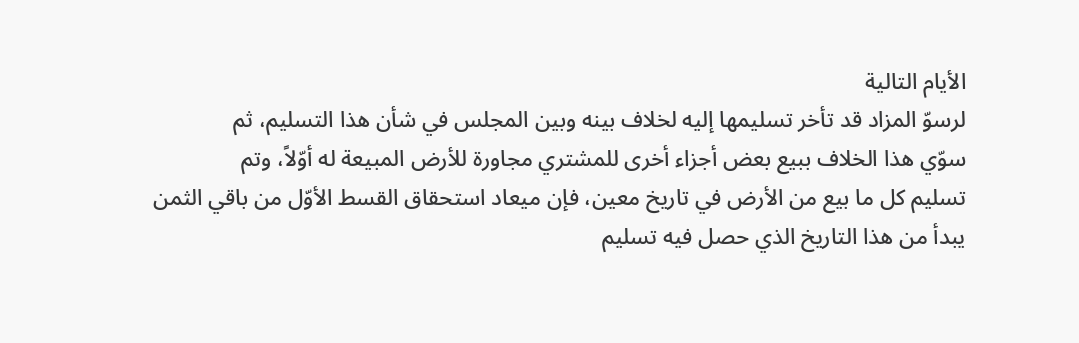الأيام التالية
لرسوّ المزاد قد تأخر تسليمها إليه لخلاف بينه وبين المجلس في شأن هذا التسليم، ثم
سوّي هذا الخلاف ببيع بعض أجزاء أخرى للمشتري مجاورة للأرض المبيعة له أوّلاً، وتم
تسليم كل ما بيع من الأرض في تاريخ معين، فإن ميعاد استحقاق القسط الأوّل من باقي الثمن
يبدأ من هذا التاريخ الذي حصل فيه تسليم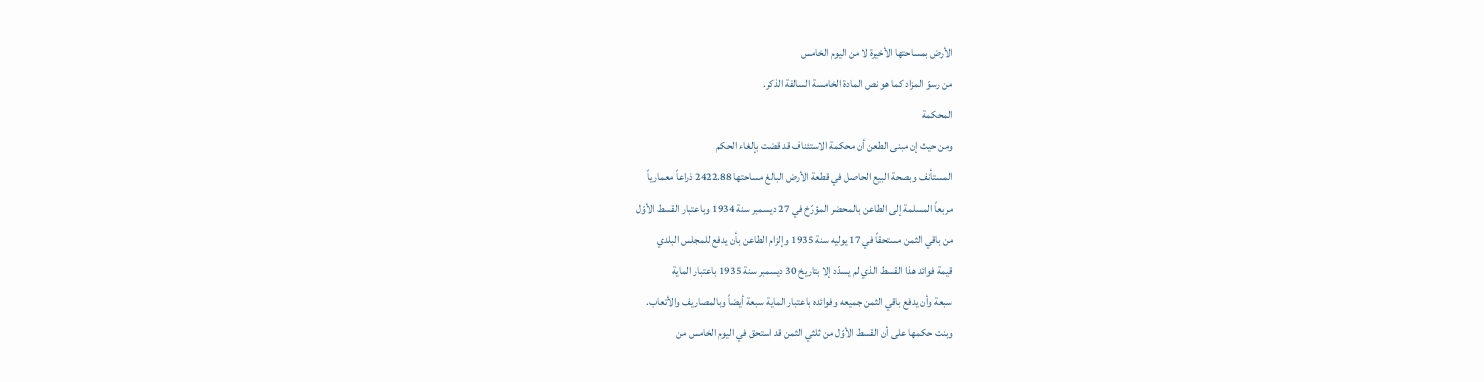الأرض بمساحتها الأخيرة لا من اليوم الخامس
من رسوّ المزاد كما هو نص المادة الخامسة السالفة الذكر.
المحكمة
ومن حيث إن مبنى الطعن أن محكمة الاستئناف قد قضت بإلغاء الحكم
المستأنف وبصحة البيع الحاصل في قطعة الأرض البالغ مساحتها 2422.88 ذراعاً معمارياً
مربعاً المسلمة إلى الطاعن بالمحضر المؤرّخ في 27 ديسمبر سنة 1934 وباعتبار القسط الأوّل
من باقي الثمن مستحقاً في 17 يوليه سنة 1935 وإلزام الطاعن بأن يدفع للمجلس البلدي
قيمة فوائد هذا القسط الذي لم يسدّد إلا بتاريخ 30 ديسمبر سنة 1935 باعتبار الماية
سبعة وأن يدفع باقي الثمن جميعه وفوائده باعتبار الماية سبعة أيضاً وبالمصاريف والأتعاب.
وبنت حكمها على أن القسط الأوّل من ثلثي الثمن قد استحق في اليوم الخامس من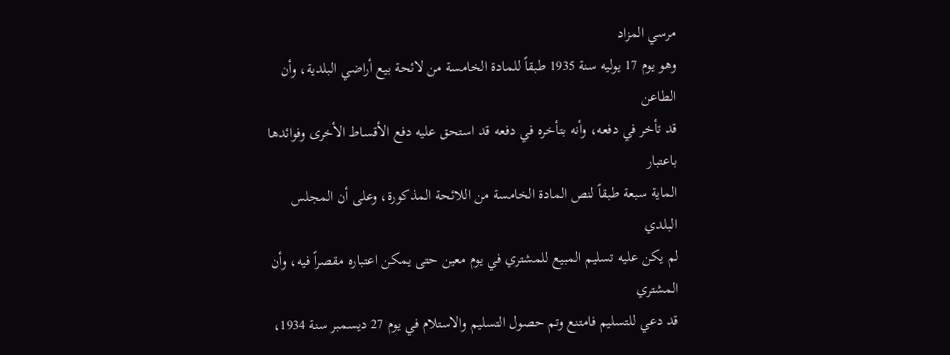مرسي المزاد
وهو يوم 17 يوليه سنة 1935 طبقاً للمادة الخامسة من لائحة بيع أراضي البلدية، وأن الطاعن
قد تأخر في دفعه، وأنه بتأخره في دفعه قد استحق عليه دفع الأقساط الأخرى وفوائدها باعتبار
الماية سبعة طبقاً لنص المادة الخامسة من اللائحة المذكورة، وعلى أن المجلس البلدي
لم يكن عليه تسليم المبيع للمشتري في يوم معين حتى يمكن اعتباره مقصراً فيه، وأن المشتري
قد دعي للتسليم فامتنع وتم حصول التسليم والاستلام في يوم 27 ديسمبر سنة 1934،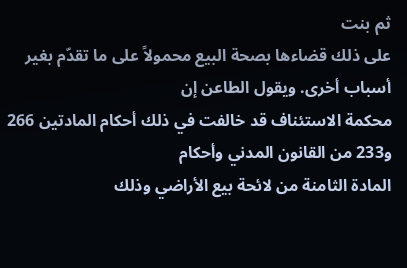ثم بنت
على ذلك قضاءها بصحة البيع محمولاً على ما تقدّم بغير أسباب أخرى. ويقول الطاعن إن
محكمة الاستئناف قد خالفت في ذلك أحكام المادتين 266 و233 من القانون المدني وأحكام
المادة الثامنة من لائحة بيع الأراضي وذلك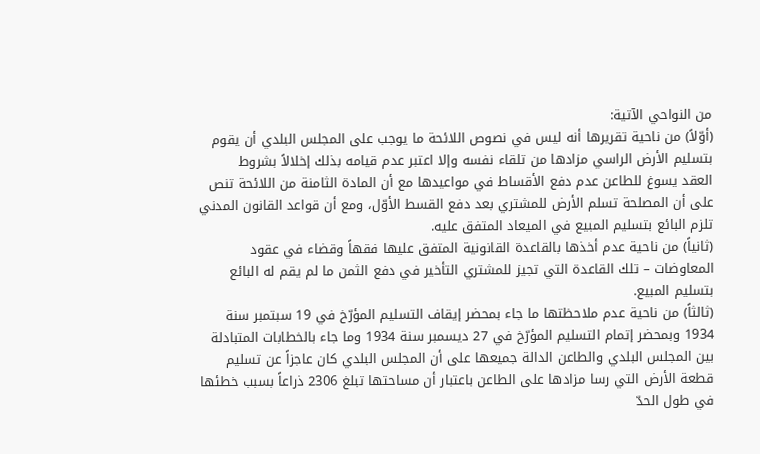من النواحي الآتية:
(أوّلاً) من ناحية تقريرها أنه ليس في نصوص اللائحة ما يوجب على المجلس البلدي أن يقوم
بتسليم الأرض الراسي مزادها من تلقاء نفسه وإلا اعتبر عدم قيامه بذلك إخلالاً بشروط
العقد يسوغ للطاعن عدم دفع الأقساط في مواعيدها مع أن المادة الثامنة من اللائحة تنص
على أن المصلحة تسلم الأرض للمشتري بعد دفع القسط الأوّل، ومع أن قواعد القانون المدني
تلزم البائع بتسليم المبيع في الميعاد المتفق عليه.
(ثانياً) من ناحية عدم أخذها بالقاعدة القانونية المتفق عليها فقهاً وقضاء في عقود
المعاوضات – تلك القاعدة التي تجيز للمشتري التأخير في دفع الثمن ما لم يقم له البائع
بتسليم المبيع.
(ثالثاً) من ناحية عدم ملاحظتها ما جاء بمحضر إيقاف التسليم المؤرّخ في 19 سبتمبر سنة
1934 وبمحضر إتمام التسليم المؤرّخ في 27 ديسمبر سنة 1934 وما جاء بالخطابات المتبادلة
بين المجلس البلدي والطاعن الدالة جميعها على أن المجلس البلدي كان عاجزاً عن تسليم
قطعة الأرض التي رسا مزادها على الطاعن باعتبار أن مساحتها تبلغ 2306 ذراعاً بسبب خطئها
في طول الحدّ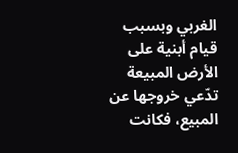الغربي وبسبب قيام أبنية على الأرض المبيعة تدّعي خروجها عن المبيع، فكانت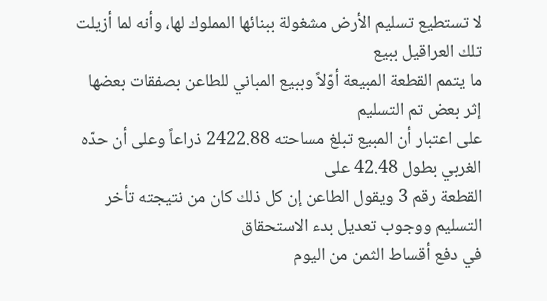لا تستطيع تسليم الأرض مشغولة ببنائها المملوك لها، وأنه لما أزيلت تلك العراقيل ببيع
ما يتمم القطعة المبيعة أوّلاً وببيع المباني للطاعن بصفقات بعضها إثر بعض تم التسليم
على اعتبار أن المبيع تبلغ مساحته 2422.88 ذراعاً وعلى أن حدّه الغربي بطول 42.48 على
القطعة رقم 3 ويقول الطاعن إن كل ذلك كان من نتيجته تأخر التسليم ووجوب تعديل بدء الاستحقاق
في دفع أقساط الثمن من اليوم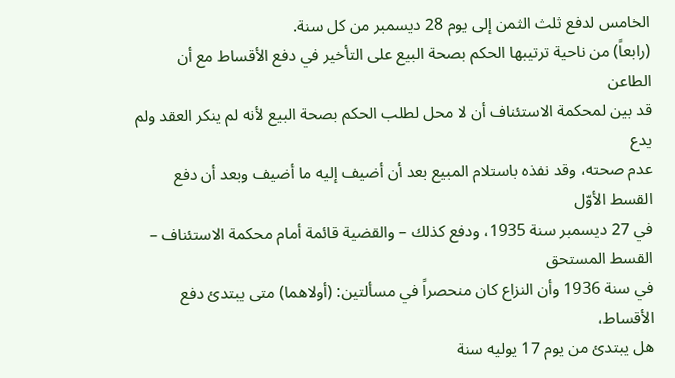الخامس لدفع ثلث الثمن إلى يوم 28 ديسمبر من كل سنة.
(رابعاً) من ناحية ترتيبها الحكم بصحة البيع على التأخير في دفع الأقساط مع أن الطاعن
قد بين لمحكمة الاستئناف أن لا محل لطلب الحكم بصحة البيع لأنه لم ينكر العقد ولم يدع
عدم صحته، وقد نفذه باستلام المبيع بعد أن أضيف إليه ما أضيف وبعد أن دفع القسط الأوّل
في 27 ديسمبر سنة 1935، ودفع كذلك – والقضية قائمة أمام محكمة الاستئناف – القسط المستحق
في سنة 1936 وأن النزاع كان منحصراً في مسألتين: (أولاهما) متى يبتدئ دفع الأقساط،
هل يبتدئ من يوم 17 يوليه سنة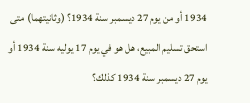1934 أو من يوم 27 ديسمبر سنة 1934؟ (وثانيتهما) متى
استحق تسليم المبيع، هل هو في يوم 17 يوليه سنة 1934 أو يوم 27 ديسمبر سنة 1934 كذلك؟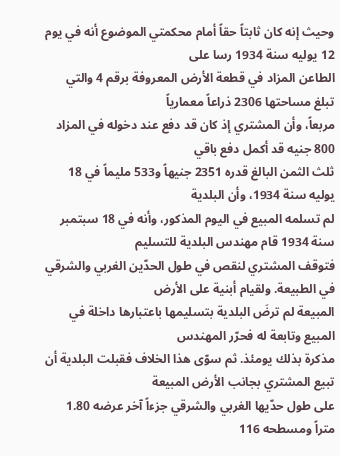وحيث إنه كان ثابتاً حقاً أمام محكمتي الموضوع أنه في يوم 12 يوليه سنة 1934 رسا على
الطاعن المزاد في قطعة الأرض المعروفة برقم 4 والتي تبلغ مساحتها 2306 ذراعاً معمارياً
مربعاً، وأن المشتري إذ كان قد دفع عند دخوله في المزاد 800 جنيه قد أكمل دفع باقي
ثلث الثمن البالغ قدره 2351 جنيهاً و533 مليماً في 18 يوليه سنة 1934، وأن البلدية
لم تسلمه المبيع في اليوم المذكور، وأنه في 18 سبتمبر سنة 1934 قام مهندس البلدية للتسليم
فتوقف المشتري لنقص في طول الحدّين الغربي والشرقي في الطبيعة. ولقيام أبنية على الأرض
المبيعة لم ترضَ البلدية بتسليمها باعتبارها داخلة في المبيع وتابعة له فحرّر المهندس
مذكرة بذلك يومئذ. ثم سوّى هذا الخلاف فقبلت البلدية أن تبيع المشتري بجانب الأرض المبيعة
على طول حدّيها الغربي والشرقي جزءاً آخر عرضه 1.80 متراً ومسطحه 116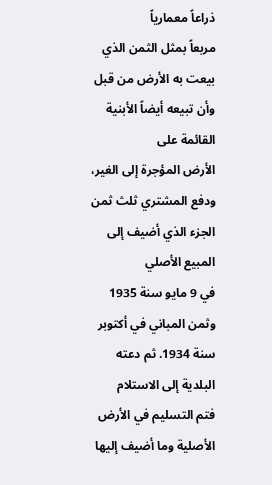ذراعاً معمارياً
مربعاً بمثل الثمن الذي بيعت به الأرض من قبل وأن تبيعه أيضاً الأبنية القائمة على
الأرض المؤجرة إلى الغير، ودفع المشتري ثلث ثمن الجزء الذي أضيف إلى المبيع الأصلي
في 9 مايو سنة 1935 وثمن المباني في أكتوبر سنة 1934. ثم دعته البلدية إلى الاستلام
فتم التسليم في الأرض الأصلية وما أضيف إليها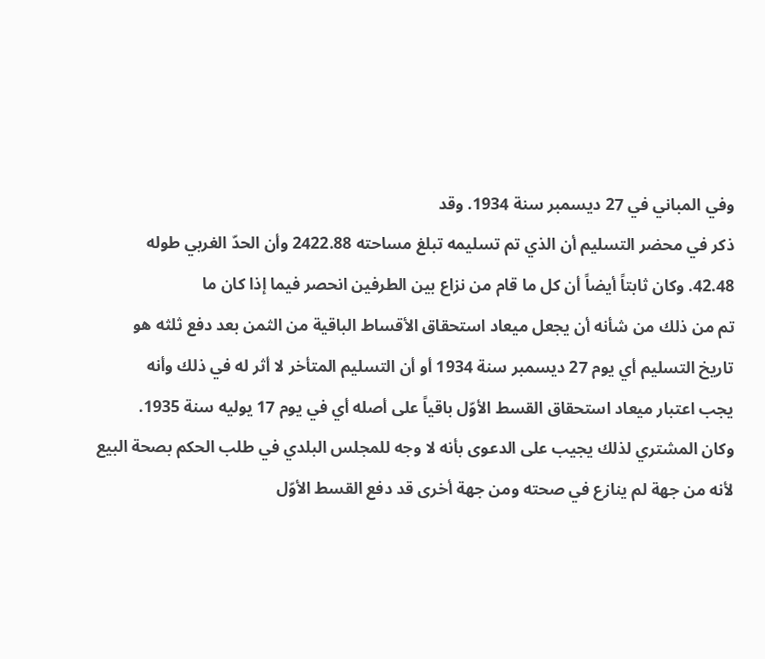وفي المباني في 27 ديسمبر سنة 1934. وقد
ذكر في محضر التسليم أن الذي تم تسليمه تبلغ مساحته 2422.88 وأن الحدّ الغربي طوله
42.48. وكان ثابتاً أيضاً أن كل ما قام من نزاع بين الطرفين انحصر فيما إذا كان ما
تم من ذلك من شأنه أن يجعل ميعاد استحقاق الأقساط الباقية من الثمن بعد دفع ثلثه هو
تاريخ التسليم أي يوم 27 ديسمبر سنة 1934 أو أن التسليم المتأخر لا أثر له في ذلك وأنه
يجب اعتبار ميعاد استحقاق القسط الأوّل باقياً على أصله أي في يوم 17 يوليه سنة 1935.
وكان المشتري لذلك يجيب على الدعوى بأنه لا وجه للمجلس البلدي في طلب الحكم بصحة البيع
لأنه من جهة لم ينازع في صحته ومن جهة أخرى قد دفع القسط الأوّل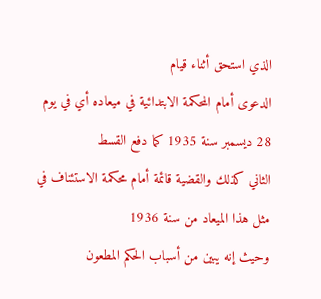الذي استحق أثناء قيام
الدعوى أمام المحكمة الابتدائية في ميعاده أي في يوم 28 ديسمبر سنة 1935 كما دفع القسط
الثاني كذلك والقضية قائمة أمام محكمة الاستئناف في مثل هذا الميعاد من سنة 1936
وحيث إنه يبين من أسباب الحكم المطعون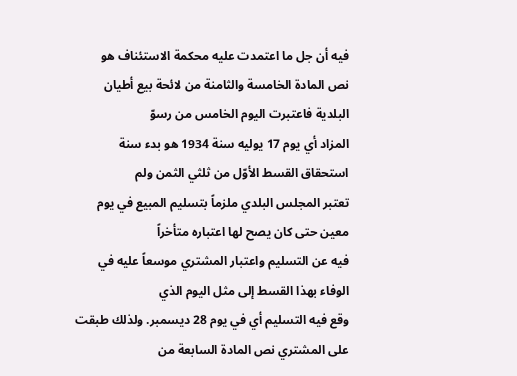فيه أن جل ما اعتمدت عليه محكمة الاستئناف هو
نص المادة الخامسة والثامنة من لائحة بيع أطيان البلدية فاعتبرت اليوم الخامس من رسوّ
المزاد أي يوم 17 يوليه سنة 1934 هو بدء سنة استحقاق القسط الأوّل من ثلثي الثمن ولم
تعتبر المجلس البلدي ملزماً بتسليم المبيع في يوم معين حتى كان يصح لها اعتباره متأخراً
فيه عن التسليم واعتبار المشتري موسعاً عليه في الوفاء بهذا القسط إلى مثل اليوم الذي
وقع فيه التسليم أي في يوم 28 ديسمبر. ولذلك طبقت على المشتري نص المادة السابعة من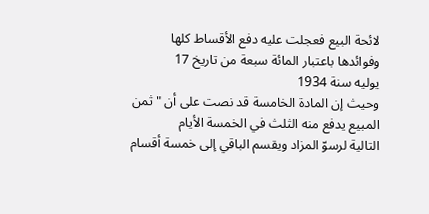لائحة البيع فعجلت عليه دفع الأقساط كلها وفوائدها باعتبار المائة سبعة من تاريخ 17
يوليه سنة 1934
وحيث إن المادة الخامسة قد نصت على أن "ثمن المبيع يدفع منه الثلث في الخمسة الأيام
التالية لرسوّ المزاد ويقسم الباقي إلى خمسة أقسام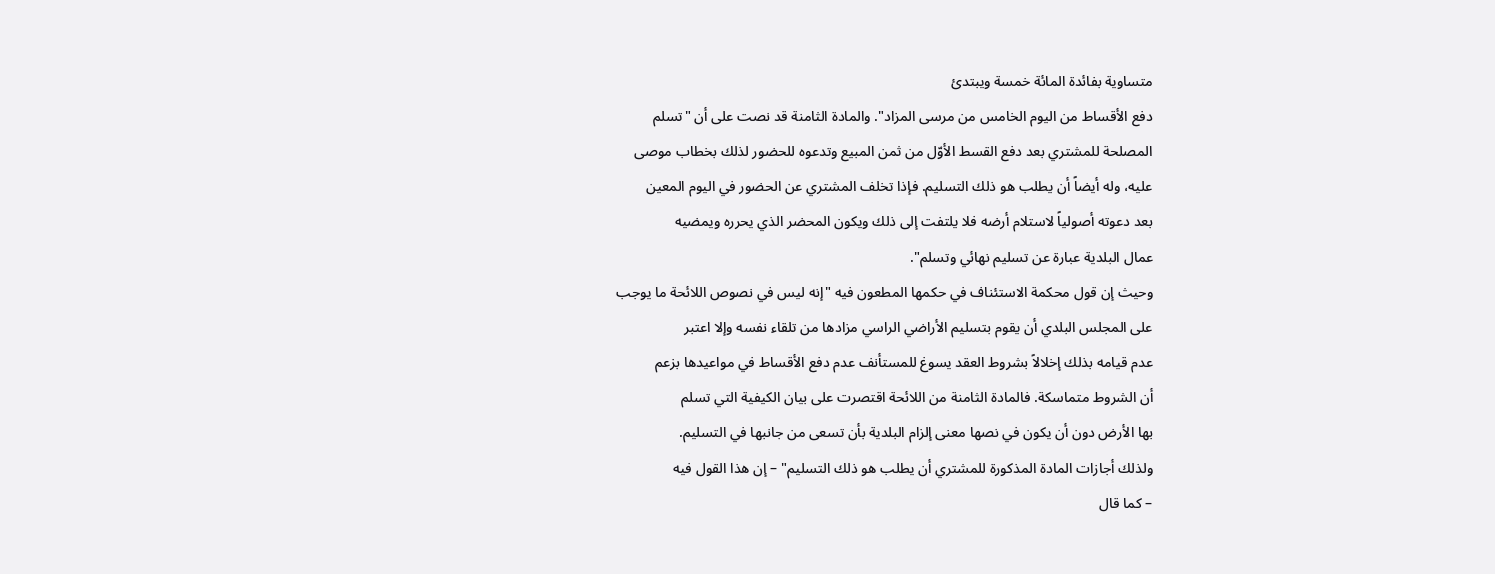متساوية بفائدة المائة خمسة ويبتدئ
دفع الأقساط من اليوم الخامس من مرسى المزاد". والمادة الثامنة قد نصت على أن "تسلم
المصلحة للمشتري بعد دفع القسط الأوّل من ثمن المبيع وتدعوه للحضور لذلك بخطاب موصى
عليه، وله أيضاً أن يطلب هو ذلك التسليم. فإذا تخلف المشتري عن الحضور في اليوم المعين
بعد دعوته أصولياً لاستلام أرضه فلا يلتفت إلى ذلك ويكون المحضر الذي يحرره ويمضيه
عمال البلدية عبارة عن تسليم نهائي وتسلم".
وحيث إن قول محكمة الاستئناف في حكمها المطعون فيه "إنه ليس في نصوص اللائحة ما يوجب
على المجلس البلدي أن يقوم بتسليم الأراضي الراسي مزادها من تلقاء نفسه وإلا اعتبر
عدم قيامه بذلك إخلالاً بشروط العقد يسوغ للمستأنف عدم دفع الأقساط في مواعيدها بزعم
أن الشروط متماسكة. فالمادة الثامنة من اللائحة اقتصرت على بيان الكيفية التي تسلم
بها الأرض دون أن يكون في نصها معنى إلزام البلدية بأن تسعى من جانبها في التسليم.
ولذلك أجازات المادة المذكورة للمشتري أن يطلب هو ذلك التسليم" – إن هذا القول فيه
– كما قال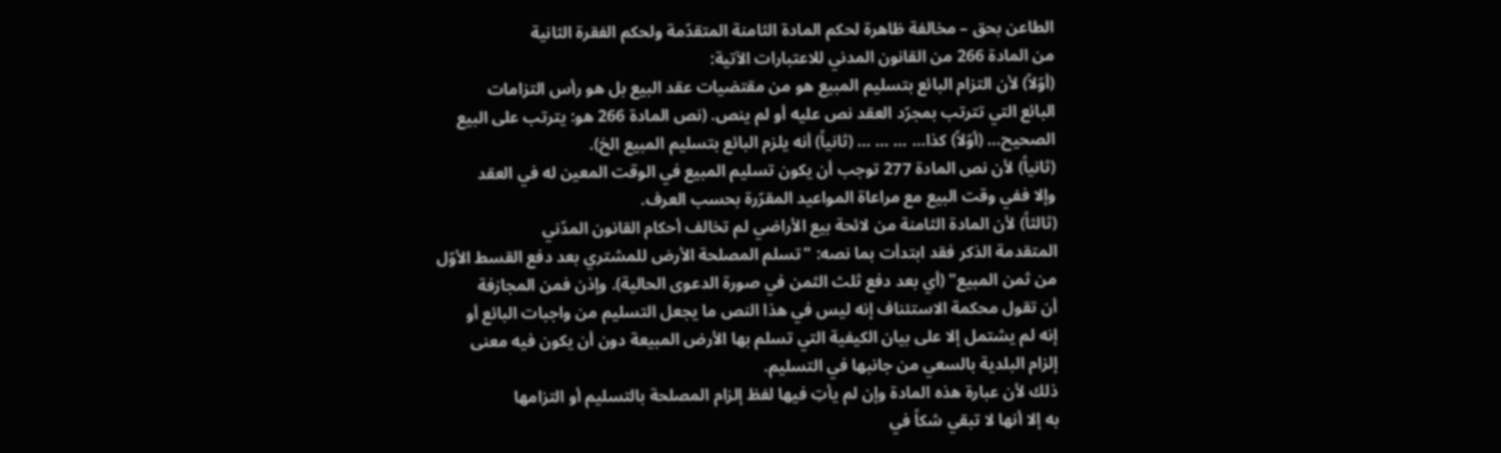الطاعن بحق – مخالفة ظاهرة لحكم المادة الثامنة المتقدّمة ولحكم الفقرة الثانية
من المادة 266 من القانون المدني للاعتبارات الآتية:
(أوّلاً) لأن التزام البائع بتسليم المبيع هو من مقتضيات عقد البيع بل هو رأس التزامات
البائع التي تترتب بمجرّد العقد نص عليه أو لم ينص. (نص المادة 266 هو: يترتب على البيع
الصحيح… (أوّلاً) كذا… … … … (ثانياً) أنه يلزم البائع بتسليم المبيع الخ).
(ثانياً) لأن نص المادة 277 توجب أن يكون تسليم المبيع في الوقت المعين له في العقد
وإلا ففي وقت البيع مع مراعاة المواعيد المقرّرة بحسب العرف.
(ثالثاً) لأن المادة الثامنة من لائحة بيع الأراضي لم تخالف أحكام القانون المدّني
المتقدمة الذكر فقد ابتدأت بما نصه: "تسلم المصلحة الأرض للمشتري بعد دفع القسط الأوّل
من ثمن المبيع" (أي بعد دفع ثلث الثمن في صورة الدعوى الحالية). وإذن فمن المجازفة
أن تقول محكمة الاستئناف إنه ليس في هذا النص ما يجعل التسليم من واجبات البائع أو
إنه لم يشتمل إلا على بيان الكيفية التي تسلم بها الأرض المبيعة دون أن يكون فيه معنى
إلزام البلدية بالسعي من جانبها في التسليم.
ذلك لأن عبارة هذه المادة وإن لم يأتِ فيها لفظ إلزام المصلحة بالتسليم أو التزامها
به إلا أنها لا تبقي شكاً في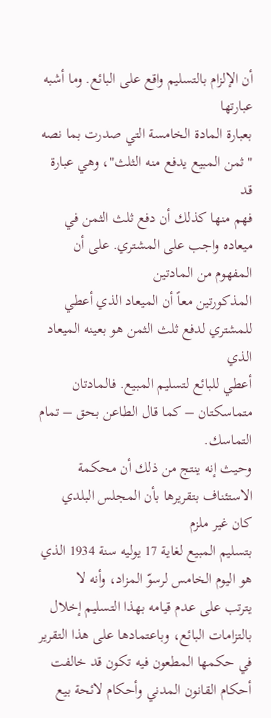أن الإلزام بالتسليم واقع على البائع. وما أشبه عبارتها
بعبارة المادة الخامسة التي صدرت بما نصه "ثمن المبيع يدفع منه الثلث"، وهي عبارة قد
فهم منها كذلك أن دفع ثلث الثمن في ميعاده واجب على المشتري. على أن المفهوم من المادتين
المذكورتين معاً أن الميعاد الذي أعطي للمشتري لدفع ثلث الثمن هو بعينه الميعاد الذي
أعطي للبائع لتسليم المبيع. فالمادتان متماسكتان – كما قال الطاعن بحق – تمام التماسك.
وحيث إنه ينتج من ذلك أن محكمة الاستئناف بتقريرها بأن المجلس البلدي كان غير ملزم
بتسليم المبيع لغاية 17 يوليه سنة 1934 الذي هو اليوم الخامس لرسوّ المزاد، وأنه لا
يترتب على عدم قيامه بهذا التسليم إخلال بالتزامات البائع، وباعتمادها على هذا التقرير
في حكمها المطعون فيه تكون قد خالفت أحكام القانون المدني وأحكام لائحة بيع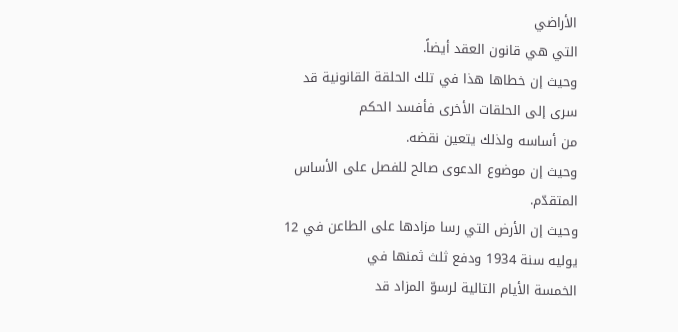الأراضي
التي هي قانون العقد أيضاً.
وحيث إن خطاها هذا في تلك الحلقة القانونية قد سرى إلى الحلقات الأخرى فأفسد الحكم
من أساسه ولذلك يتعين نقضه.
وحيث إن موضوع الدعوى صالح للفصل على الأساس المتقدّم.
وحيث إن الأرض التي رسا مزادها على الطاعن في 12 يوليه سنة 1934 ودفع ثلث ثمنها في
الخمسة الأيام التالية لرسوّ المزاد قد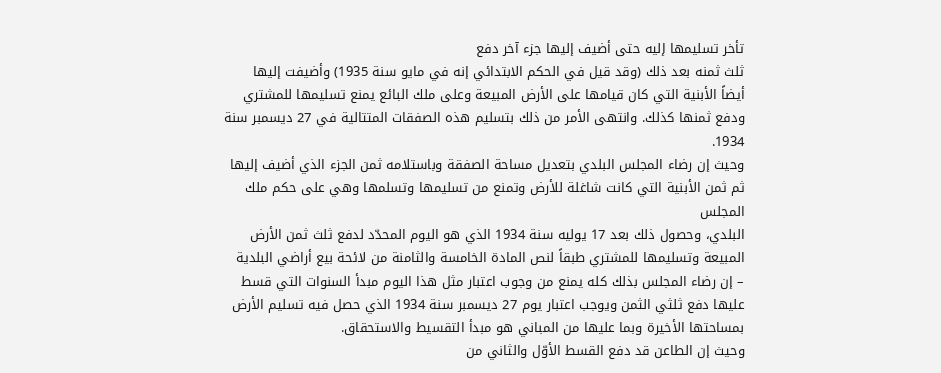تأخر تسليمها إليه حتى أضيف إليها جزء آخر دفع
ثلث ثمنه بعد ذلك (وقد قيل في الحكم الابتدائي إنه في مايو سنة 1935) وأضيفت إليها
أيضاً الأبنية التي كان قيامها على الأرض المبيعة وعلى ملك البائع يمنع تسليمها للمشتري
ودفع ثمنها كذلك. وانتهى الأمر من ذلك بتسليم هذه الصفقات المتتالية في 27 ديسمبر سنة
1934.
وحيث إن رضاء المجلس البلدي بتعديل مساحة الصفقة وباستلامه ثمن الجزء الذي أضيف إليها
ثم ثمن الأبنية التي كانت شاغلة للأرض وتمنع من تسليمها وتسلمها وهي على حكم ملك المجلس
البلدي، وحصول ذلك بعد 17 يوليه سنة 1934 الذي هو اليوم المحدّد لدفع ثلث ثمن الأرض
المبيعة وتسليمها للمشتري طبقاً لنص المادة الخامسة والثامنة من لائحة بيع أراضي البلدية
– إن رضاء المجلس بذلك كله يمنع من وجوب اعتبار مثل هذا اليوم مبدأ السنوات التي قسط
عليها دفع ثلثي الثمن ويوجب اعتبار يوم 27 ديسمبر سنة 1934 الذي حصل فيه تسليم الأرض
بمساحتها الأخيرة وبما عليها من المباني هو مبدأ التقسيط والاستحقاق.
وحيث إن الطاعن قد دفع القسط الأوّل والثاني من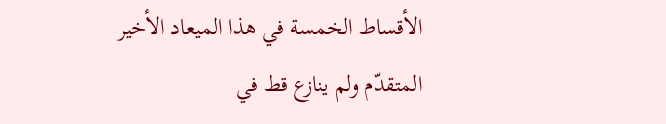الأقساط الخمسة في هذا الميعاد الأخير
المتقدّم ولم ينازع قط في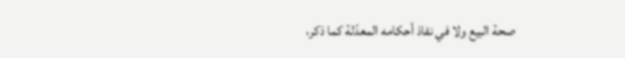صحة البيع ولا في نفاذ أحكامه المعدّلة كما ذكر،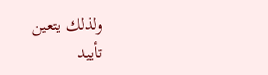ولذلك يتعين
تأييد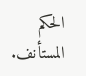الحكم المستأنف.